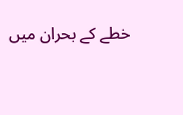خطے کے بحران میں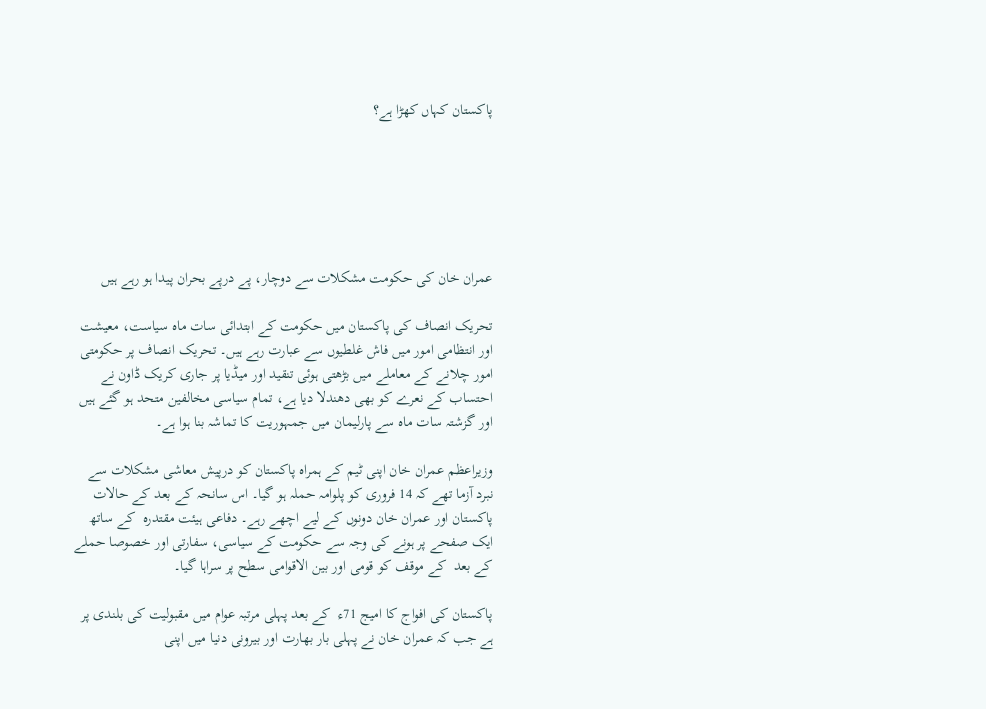پاکستان کہاں کھڑا ہے؟






عمران خان کی حکومت مشکلات سے دوچار، پے درپے بحران پیدا ہو رہے ہیں

تحریک انصاف کی پاکستان میں حکومت کے ابتدائی سات ماہ سیاست، معیشت اور انتظامی امور میں فاش غلطیوں سے عبارت رہے ہیں۔ تحریک انصاف پر حکومتی امور چلانے کے معاملے میں بڑھتی ہوئی تنقید اور میڈیا پر جاری کریک ڈاون نے احتساب کے نعرے کو بھی دھندلا دیا ہے، تمام سیاسی مخالفین متحد ہو گئے ہیں اور گزشتہ سات ماہ سے پارلیمان میں جمہوریت کا تماشہ بنا ہوا ہے۔

وزیراعظم عمران خان اپنی ٹیم کے ہمراہ پاکستان کو درپیش معاشی مشکلات سے نبرد آزما تھے کہ 14 فروری کو پلوامہ حملہ ہو گیا۔ اس سانحہ کے بعد کے حالات پاکستان اور عمران خان دونوں کے لیے اچھے رہے۔ دفاعی ہیئت مقتدرہ  کے ساتھ ایک صفحے پر ہونے کی وجہ سے حکومت کے سیاسی، سفارتی اور خصوصا حملے کے بعد  کے موقف کو قومی اور بین الاقوامی سطح پر سراہا گیا۔

پاکستان کی افواج کا امیج 71ء  کے بعد پہلی مرتبہ عوام میں مقبولیت کی بلندی پر ہے جب کہ عمران خان نے پہلی بار بھارت اور بیرونی دنیا میں اپنی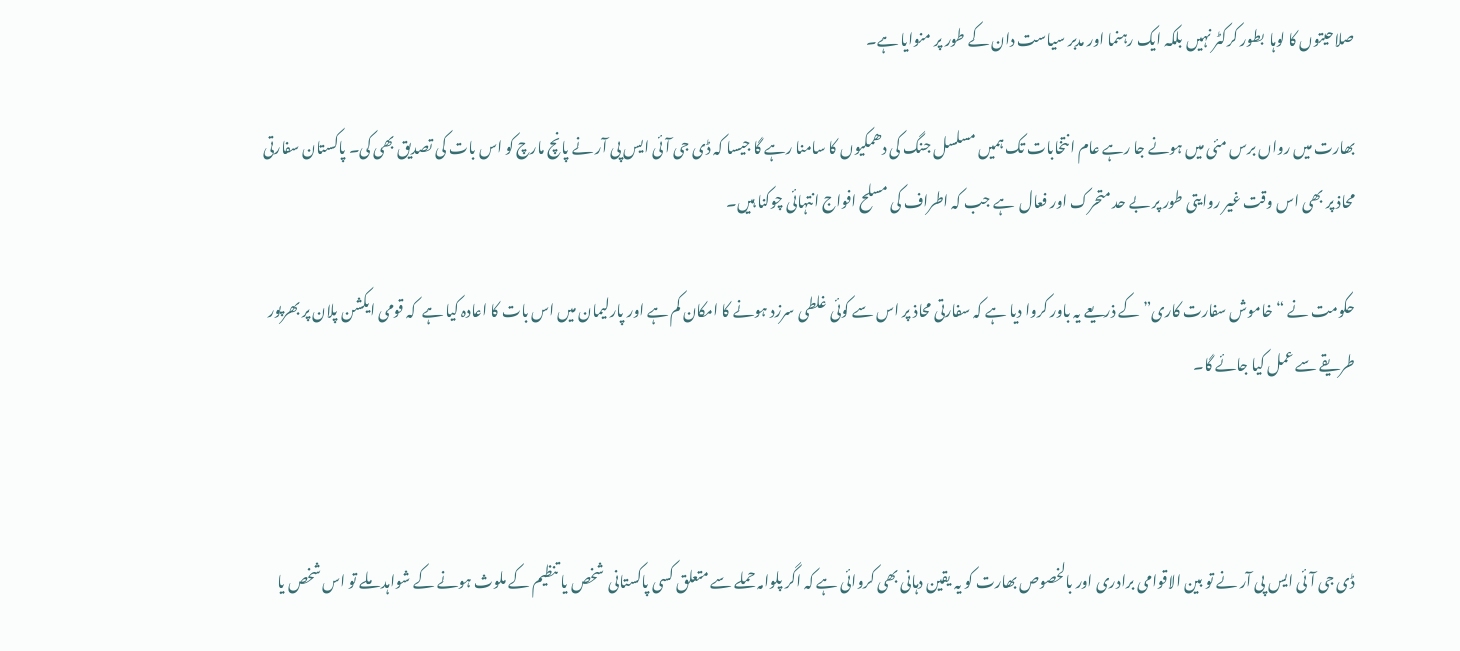صلاحیتوں کا لوہا  بطور کرکٹر نہیں بلکہ ایک رہنما اور مدبر سیاست دان کے طور پر منوایا ہے۔

بھارت میں رواں برس مئی میں ہونے جا رہے عام انتخابات تک ہمیں مسلسل جنگ کی دھمکیوں کا سامنا رہے گا جیسا کہ ڈی جی آئی ایس پی آر نے پانچ مارچ کو اس بات کی تصدیق بھی کی۔ پاکستان سفارتی محاذ پر بھی اس وقت غیر روایتی طور پر بے حد متحرک اور فعال  ہے جب کہ اطراف کی مسلح افواج انتہائی چوکنا ہیں۔

حکومت نے “خاموش سفارت کاری” کے ذریعے یہ باور کروا دیا ہے کہ سفارتی محاذ پر اس سے کوئی غلطی سرزد ہونے کا امکان کم ہے اور پارلیمان میں اس بات کا اعادہ کیا ہے  کہ قومی ایکشن پلان پر بھرپور طریقے سے عمل کیا جائے گا۔



ڈی جی آئی ایس پی آر نے تو بین الاقوامی برادری اور بالخصوص بھارت کو یہ یقین دہانی بھی کروائی ہے کہ اگر پلوامہ حملے سے متعلق کسی پاکستانی  شخص یا تنظیم کے ملوث ہونے کے شواہد ملے تو اس شخص یا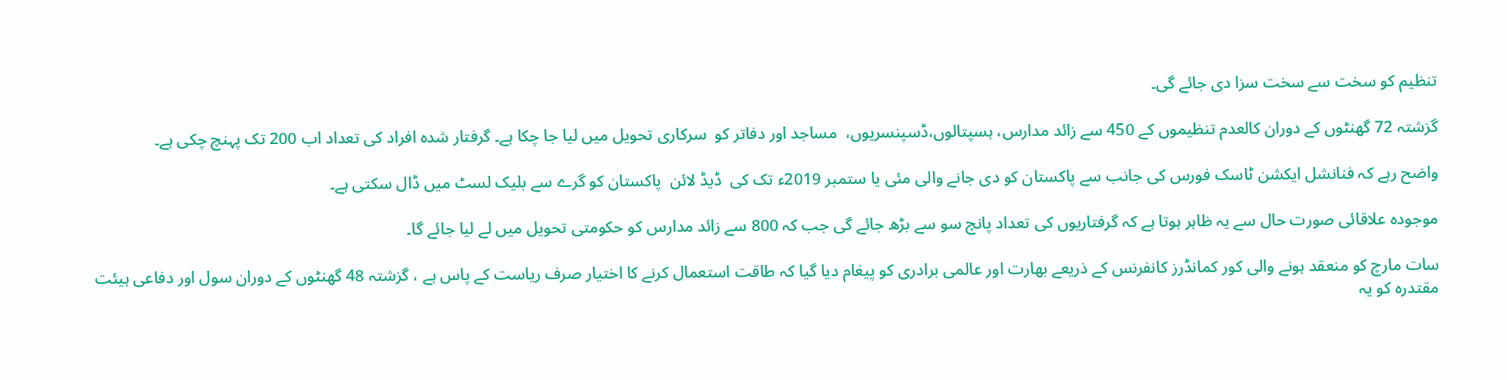تنظیم کو سخت سے سخت سزا دی جائے گی۔

گزشتہ 72 گھنٹوں کے دوران کالعدم تنظیموں کے 450 سے زائد مدارس، ہسپتالوں،ڈسپنسریوں،  مساجد اور دفاتر کو  سرکاری تحویل میں لیا جا چکا ہے۔ گرفتار شدہ افراد کی تعداد اب 200 تک پہنچ چکی ہے۔

واضح رہے کہ فنانشل ایکشن ٹاسک فورس کی جانب سے پاکستان کو دی جانے والی مئی یا ستمبر 2019ء تک کی  ڈیڈ لائن  پاکستان کو گرے سے بلیک لسٹ میں ڈال سکتی ہے۔

موجودہ علاقائی صورت حال سے یہ ظاہر ہوتا ہے کہ گرفتاریوں کی تعداد پانچ سو سے بڑھ جائے گی جب کہ 800 سے زائد مدارس کو حکومتی تحویل میں لے لیا جائے گا۔

سات مارچ کو منعقد ہونے والی کور کمانڈرز کانفرنس کے ذریعے بھارت اور عالمی برادری کو پیغام دیا گیا کہ طاقت استعمال کرنے کا اختیار صرف ریاست کے پاس ہے ، گزشتہ 48 گھنٹوں کے دوران سول اور دفاعی ہیئت مقتدرہ کو یہ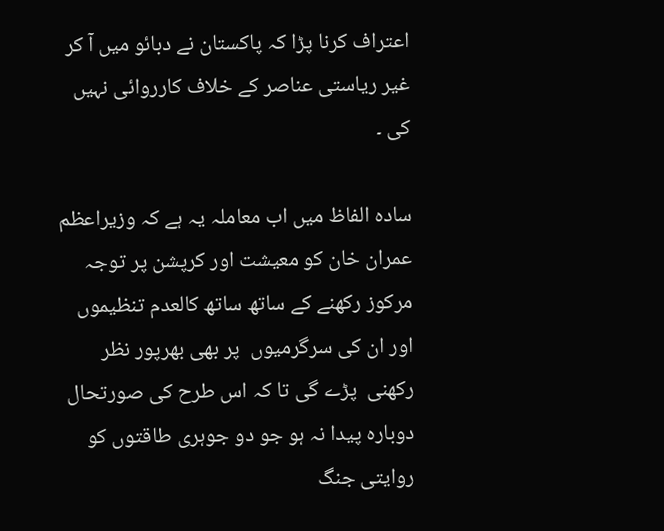اعتراف کرنا پڑا کہ پاکستان نے دبائو میں آ کر غیر ریاستی عناصر کے خلاف کارروائی نہیں کی ۔

سادہ الفاظ میں اب معاملہ یہ ہے کہ وزیراعظم عمران خان کو معیشت اور کرپشن پر توجہ مرکوز رکھنے کے ساتھ ساتھ کالعدم تنظیموں اور ان کی سرگرمیوں  پر بھی بھرپور نظر رکھنی  پڑے گی تا کہ اس طرح کی صورتحال دوبارہ پیدا نہ ہو جو دو جوہری طاقتوں کو روایتی جنگ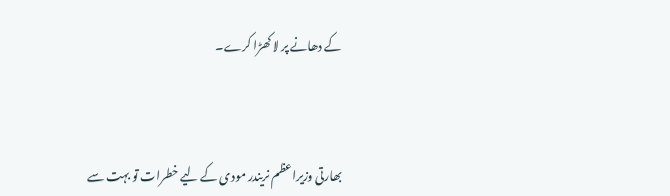کے دھانے پر لا کھڑا کرے۔



بھارتی وزیراعظم نریندر مودی کے لیے خطرات تو بہت سے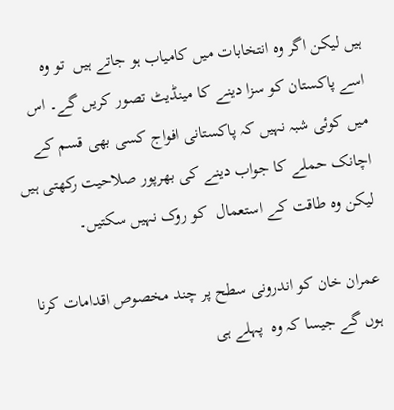ہیں لیکن اگر وہ انتخابات میں کامیاب ہو جاتے ہیں  تو وہ اسے پاکستان کو سزا دینے کا مینڈیٹ تصور کریں گے۔ اس میں کوئی شبہ نہیں کہ پاکستانی افواج کسی بھی قسم کے اچانک حملے کا جواب دینے کی بھرپور صلاحیت رکھتی ہیں لیکن وہ طاقت کے استعمال  کو روک نہیں سکتیں۔

عمران خان کو اندرونی سطح پر چند مخصوص اقدامات کرنا ہوں گے جیسا کہ وہ  پہلے ہی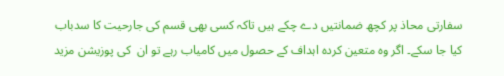سفارتی محاذ پر کچھ ضمانتیں دے چکے ہیں تاکہ کسی بھی قسم کی جارحیت کا سدباب کیا جا سکے۔ اگر وہ متعین کردہ اہداف کے حصول میں کامیاب رہے تو ان  کی پوزیشن مزید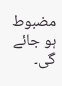مضبوط ہو جائے گی۔